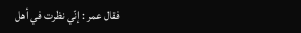فقال عمر : إنّي نظرت في أهل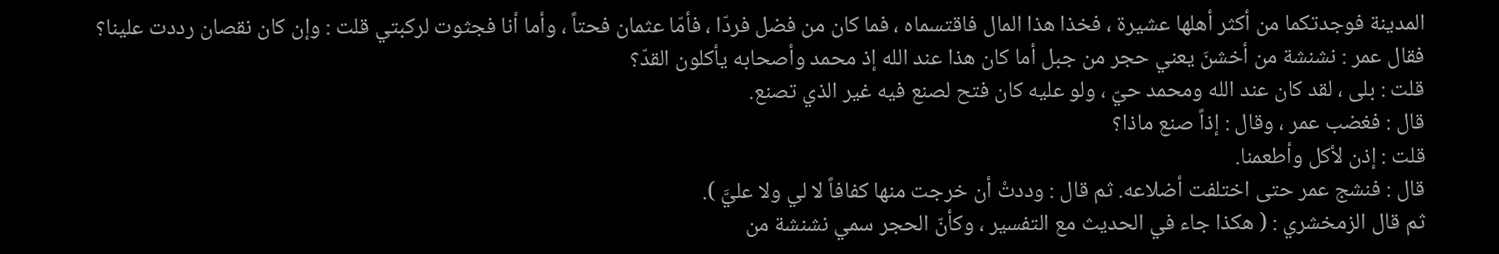المدينة فوجدتكما من أكثر أهلها عشيرة ، فخذا هذا المال فاقتسماه ، فما كان من فضل فردّا ، فأمّا عثمان فحتاً ، وأما أنا فجثوت لركبتي قلت : وإن كان نقصان رددت علينا؟
فقال عمر : نشنشة من أخشنَ يعني حجر من جبل أما كان هذا عند الله إذ محمد وأصحابه يأكلون القدّ؟
قلت : بلى ، لقد كان عند الله ومحمد حيّ ، ولو عليه كان فتح لصنع فيه غير الذي تصنع.
قال : فغضب عمر ، وقال : إذاً صنع ماذا؟
قلت : إذن لأكل وأطعمنا.
قال : فنشج عمر حتى اختلفت أضلاعه. ثم قال : وددتْ أن خرجت منها كفافاً لا لي ولا عليَّ ).
ثم قال الزمخشري : ( هكذا جاء في الحديث مع التفسير ، وكأنّ الحجر سمي نشنشة من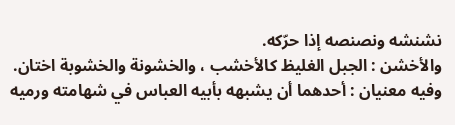نشنشه ونصنصه إذا حرّكه.
والأخشن : الجبل الغليظ كالأخشب ، والخشونة والخشوبة اختان.
وفيه معنيان : أحدهما أن يشبهه بأبيه العباس في شهامته ورميه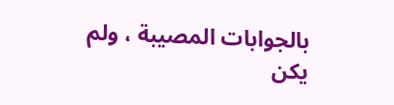بالجوابات المصيبة ، ولم يكن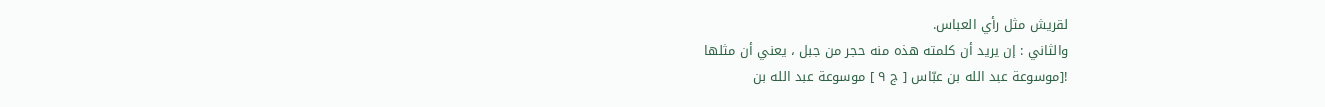لقريش مثل رأي العباس.
والثاني : إن يريد أن كلمته هذه منه حجر من جبل ، يعني أن مثلها
![موسوعة عبد الله بن عبّاس [ ج ٩ ] موسوعة عبد الله بن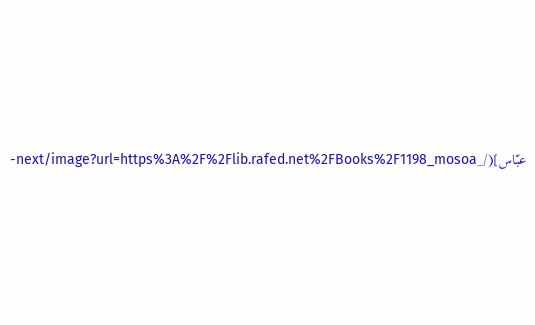عبّاس](/_next/image?url=https%3A%2F%2Flib.rafed.net%2FBooks%2F1198_mosoa-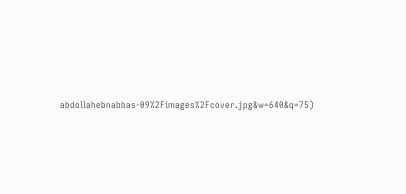abdollahebnabbas-09%2Fimages%2Fcover.jpg&w=640&q=75)